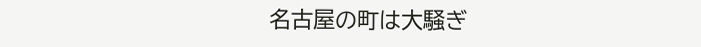名古屋の町は大騒ぎ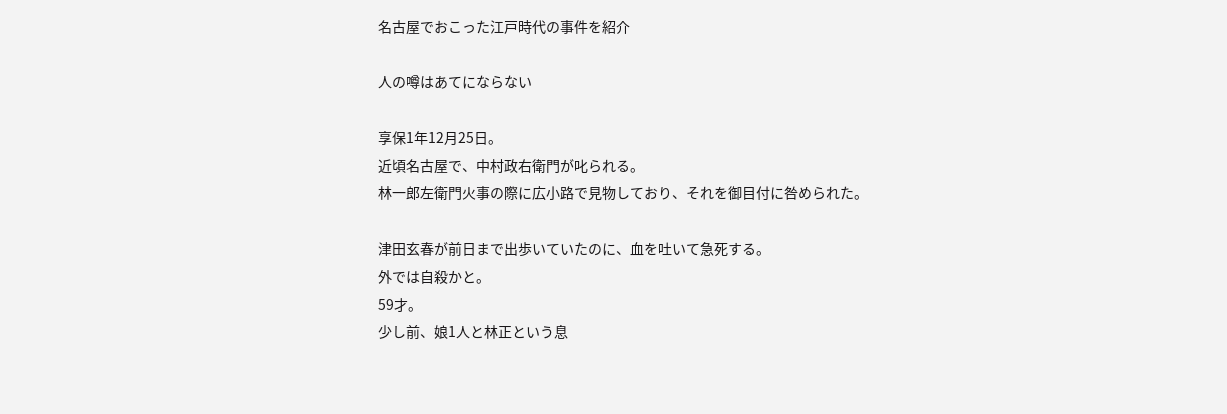名古屋でおこった江戸時代の事件を紹介

人の噂はあてにならない

享保1年12月25日。
近頃名古屋で、中村政右衛門が叱られる。
林一郎左衛門火事の際に広小路で見物しており、それを御目付に咎められた。

津田玄春が前日まで出歩いていたのに、血を吐いて急死する。
外では自殺かと。
59才。
少し前、娘1人と林正という息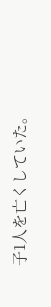子1人を亡くしていた。